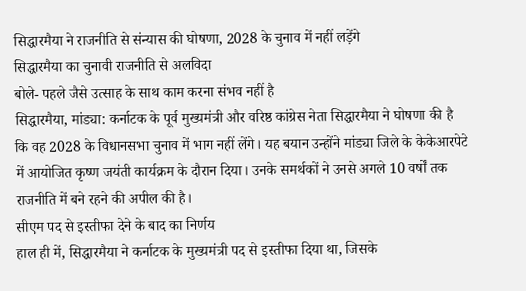सिद्धारमैया ने राजनीति से संन्यास की घोषणा, 2028 के चुनाव में नहीं लड़ेंगे
सिद्धारमैया का चुनावी राजनीति से अलविदा
बोले- पहले जैसे उत्साह के साथ काम करना संभव नहीं है
सिद्धारमैया, मांड्या: कर्नाटक के पूर्व मुख्यमंत्री और वरिष्ठ कांग्रेस नेता सिद्धारमैया ने घोषणा की है कि वह 2028 के विधानसभा चुनाव में भाग नहीं लेंगे। यह बयान उन्होंने मांड्या जिले के केकेआरपेटे में आयोजित कृष्ण जयंती कार्यक्रम के दौरान दिया। उनके समर्थकों ने उनसे अगले 10 वर्षों तक राजनीति में बने रहने की अपील की है।
सीएम पद से इस्तीफा देने के बाद का निर्णय
हाल ही में, सिद्धारमैया ने कर्नाटक के मुख्यमंत्री पद से इस्तीफा दिया था, जिसके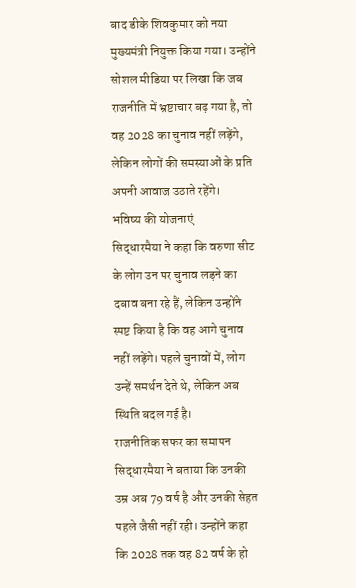बाद डीके शिवकुमार को नया मुख्यमंत्री नियुक्त किया गया। उन्होंने सोशल मीडिया पर लिखा कि जब राजनीति में भ्रष्टाचार बढ़ गया है, तो वह 2028 का चुनाव नहीं लड़ेंगे, लेकिन लोगों की समस्याओं के प्रति अपनी आवाज उठाते रहेंगे।
भविष्य की योजनाएं
सिद्धारमैया ने कहा कि वरुणा सीट के लोग उन पर चुनाव लड़ने का दबाव बना रहे हैं, लेकिन उन्होंने स्पष्ट किया है कि वह आगे चुनाव नहीं लड़ेंगे। पहले चुनावों में, लोग उन्हें समर्थन देते थे, लेकिन अब स्थिति बदल गई है।
राजनीतिक सफर का समापन
सिद्धारमैया ने बताया कि उनकी उम्र अब 79 वर्ष है और उनकी सेहत पहले जैसी नहीं रही। उन्होंने कहा कि 2028 तक वह 82 वर्ष के हो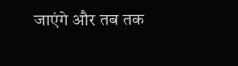जाएंगे और तब तक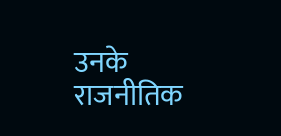उनके राजनीतिक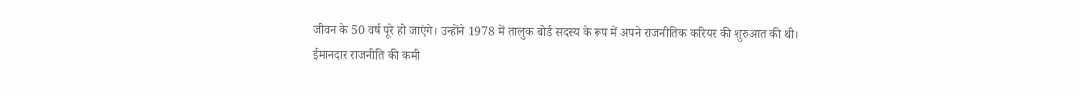जीवन के 50 वर्ष पूरे हो जाएंगे। उन्होंने 1978 में तालुक बोर्ड सदस्य के रूप में अपने राजनीतिक करियर की शुरुआत की थी।
ईमानदार राजनीति की कमी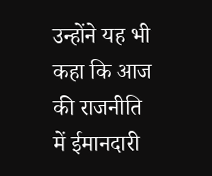उन्होंने यह भी कहा कि आज की राजनीति में ईमानदारी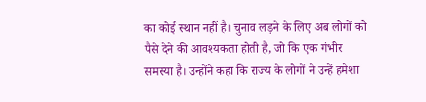का कोई स्थान नहीं है। चुनाव लड़ने के लिए अब लोगों को पैसे देने की आवश्यकता होती है, जो कि एक गंभीर समस्या है। उन्होंने कहा कि राज्य के लोगों ने उन्हें हमेशा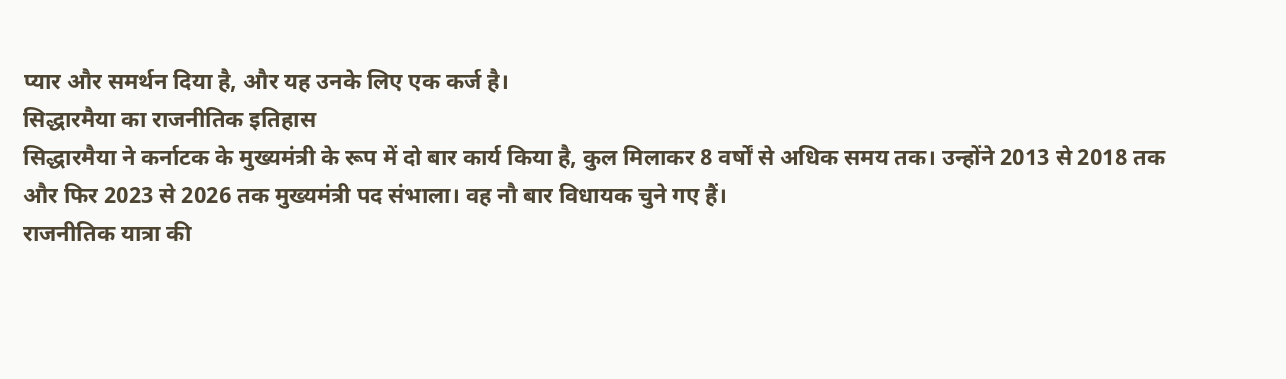प्यार और समर्थन दिया है, और यह उनके लिए एक कर्ज है।
सिद्धारमैया का राजनीतिक इतिहास
सिद्धारमैया ने कर्नाटक के मुख्यमंत्री के रूप में दो बार कार्य किया है, कुल मिलाकर 8 वर्षों से अधिक समय तक। उन्होंने 2013 से 2018 तक और फिर 2023 से 2026 तक मुख्यमंत्री पद संभाला। वह नौ बार विधायक चुने गए हैं।
राजनीतिक यात्रा की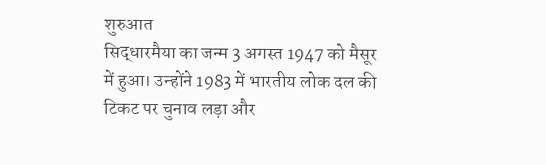शुरुआत
सिद्धारमैया का जन्म 3 अगस्त 1947 को मैसूर में हुआ। उन्होंने 1983 में भारतीय लोक दल की टिकट पर चुनाव लड़ा और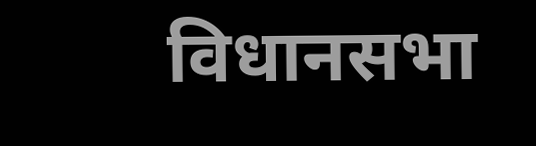विधानसभा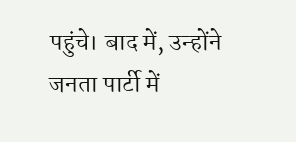पहुंचे। बाद में, उन्होंने जनता पार्टी में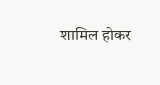शामिल होकर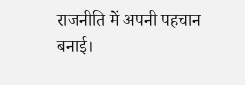राजनीति में अपनी पहचान बनाई।